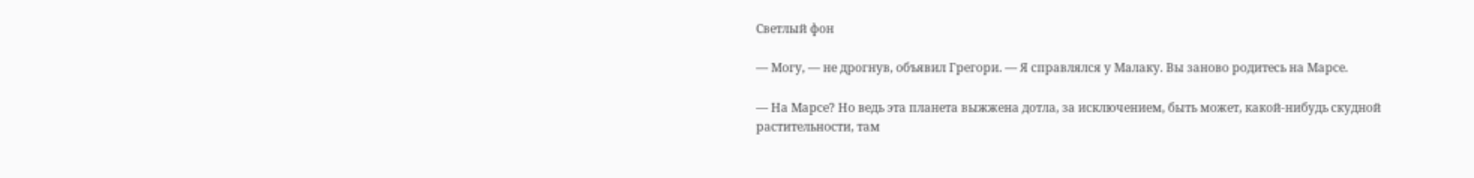Светлый фон

— Могу, — не дрогнув, объявил Грегори. — Я справлялся у Малаку. Вы заново родитесь на Марсе.

— На Марсе? Но ведь эта планета выжжена дотла, за исключением, быть может, какой-нибудь скудной растительности, там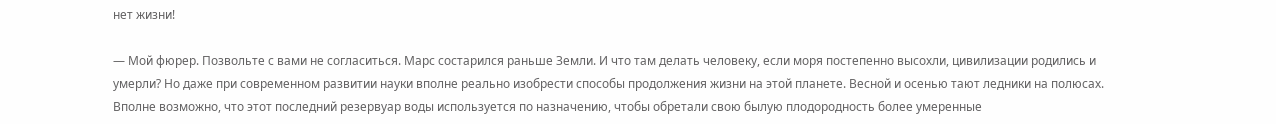нет жизни!

— Мой фюрер. Позвольте с вами не согласиться. Марс состарился раньше Земли. И что там делать человеку, если моря постепенно высохли, цивилизации родились и умерли? Но даже при современном развитии науки вполне реально изобрести способы продолжения жизни на этой планете. Весной и осенью тают ледники на полюсах. Вполне возможно, что этот последний резервуар воды используется по назначению, чтобы обретали свою былую плодородность более умеренные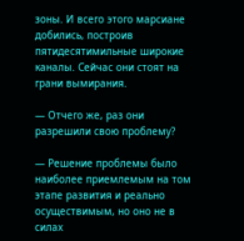зоны. И всего этого марсиане добились, построив пятидесятимильные широкие каналы. Сейчас они стоят на грани вымирания.

— Отчего же, раз они разрешили свою проблему?

— Решение проблемы было наиболее приемлемым на том этапе развития и реально осуществимым, но оно не в силах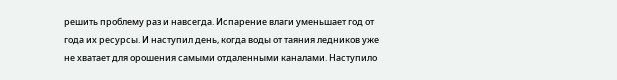решить проблему раз и навсегда. Испарение влаги уменьшает год от года их ресурсы. И наступил день, когда воды от таяния ледников уже не хватает для орошения самыми отдаленными каналами. Наступило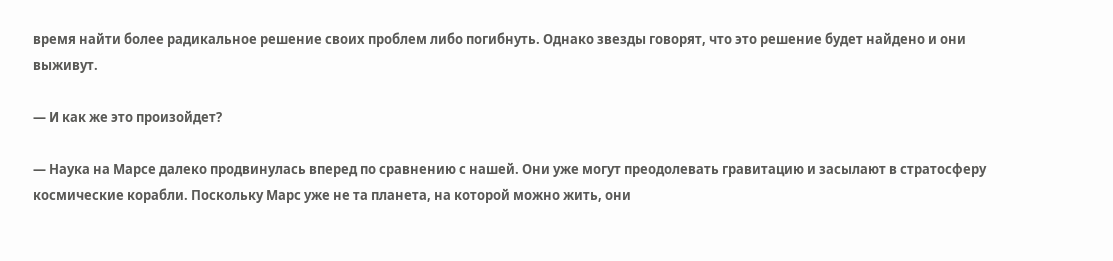время найти более радикальное решение своих проблем либо погибнуть. Однако звезды говорят, что это решение будет найдено и они выживут.

— И как же это произойдет?

— Наука на Марсе далеко продвинулась вперед по сравнению с нашей. Они уже могут преодолевать гравитацию и засылают в стратосферу космические корабли. Поскольку Марс уже не та планета, на которой можно жить, они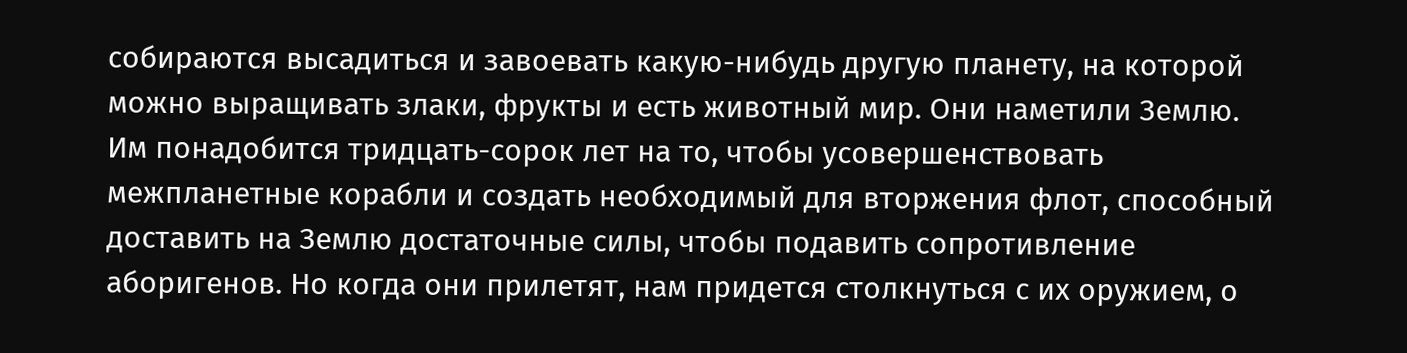собираются высадиться и завоевать какую-нибудь другую планету, на которой можно выращивать злаки, фрукты и есть животный мир. Они наметили Землю. Им понадобится тридцать-сорок лет на то, чтобы усовершенствовать межпланетные корабли и создать необходимый для вторжения флот, способный доставить на Землю достаточные силы, чтобы подавить сопротивление аборигенов. Но когда они прилетят, нам придется столкнуться с их оружием, о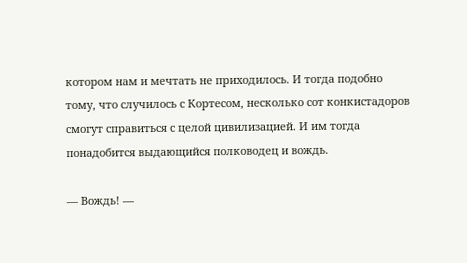котором нам и мечтать не приходилось. И тогда подобно тому, что случилось с Кортесом, несколько сот конкистадоров смогут справиться с целой цивилизацией. И им тогда понадобится выдающийся полководец и вождь.

— Вождь! —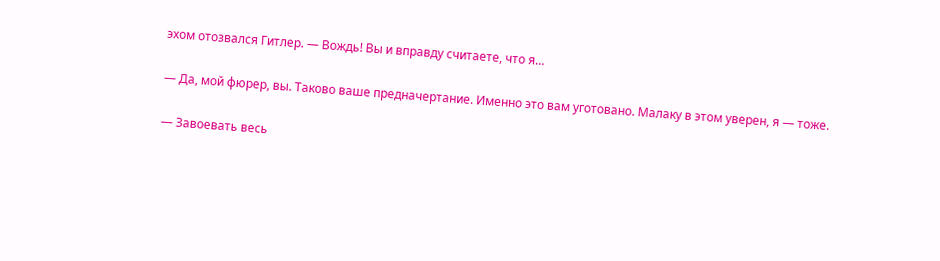эхом отозвался Гитлер. — Вождь! Вы и вправду считаете, что я…

— Да, мой фюрер, вы. Таково ваше предначертание. Именно это вам уготовано. Малаку в этом уверен, я — тоже.

— Завоевать весь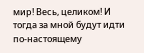мир! Весь, целиком! И тогда за мной будут идти по-настоящему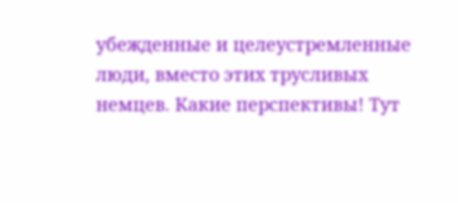убежденные и целеустремленные люди, вместо этих трусливых немцев. Какие перспективы! Тут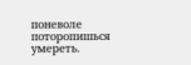поневоле поторопишься умереть.